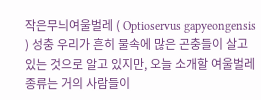작은무늬여울벌레 ( Optioservus gapyeongensis ) 성충 우리가 흔히 물속에 많은 곤충들이 살고 있는 것으로 알고 있지만, 오늘 소개할 여울벌레 종류는 거의 사람들이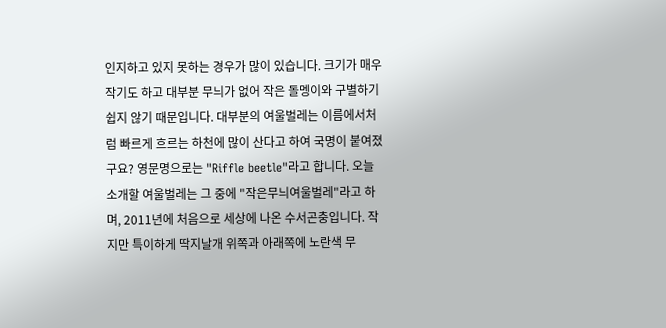인지하고 있지 못하는 경우가 많이 있습니다. 크기가 매우 작기도 하고 대부분 무늬가 없어 작은 돌멩이와 구별하기 쉽지 않기 때문입니다. 대부분의 여울벌레는 이름에서처럼 빠르게 흐르는 하천에 많이 산다고 하여 국명이 붙여졌구요? 영문명으로는 "Riffle beetle"라고 합니다. 오늘 소개할 여울벌레는 그 중에 "작은무늬여울벌레"라고 하며, 2011년에 처음으로 세상에 나온 수서곤충입니다. 작지만 특이하게 딱지날개 위쪽과 아래쪽에 노란색 무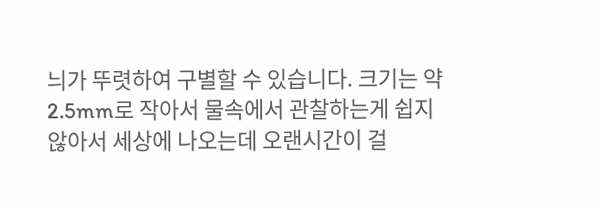늬가 뚜렷하여 구별할 수 있습니다. 크기는 약 2.5mm로 작아서 물속에서 관찰하는게 쉽지 않아서 세상에 나오는데 오랜시간이 걸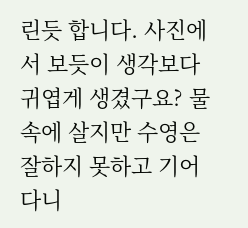린듯 합니다. 사진에서 보듯이 생각보다 귀엽게 생겼구요? 물속에 살지만 수영은 잘하지 못하고 기어다니